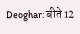Deoghar: बीते 12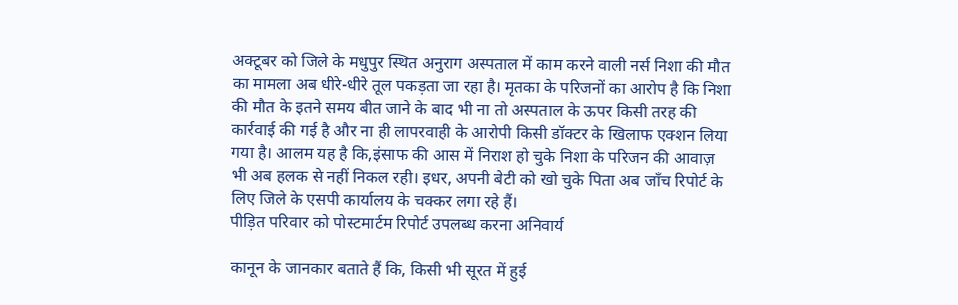अक्टूबर को जिले के मधुपुर स्थित अनुराग अस्पताल में काम करने वाली नर्स निशा की मौत का मामला अब धीरे-धीरे तूल पकड़ता जा रहा है। मृतका के परिजनों का आरोप है कि निशा की मौत के इतने समय बीत जाने के बाद भी ना तो अस्पताल के ऊपर किसी तरह की कार्रवाई की गई है और ना ही लापरवाही के आरोपी किसी डॉक्टर के खिलाफ एक्शन लिया गया है। आलम यह है कि,इंसाफ की आस में निराश हो चुके निशा के परिजन की आवाज़ भी अब हलक से नहीं निकल रही। इधर, अपनी बेटी को खो चुके पिता अब जाँच रिपोर्ट के लिए जिले के एसपी कार्यालय के चक्कर लगा रहे हैं।
पीड़ित परिवार को पोस्टमार्टम रिपोर्ट उपलब्ध करना अनिवार्य

कानून के जानकार बताते हैं कि, किसी भी सूरत में हुई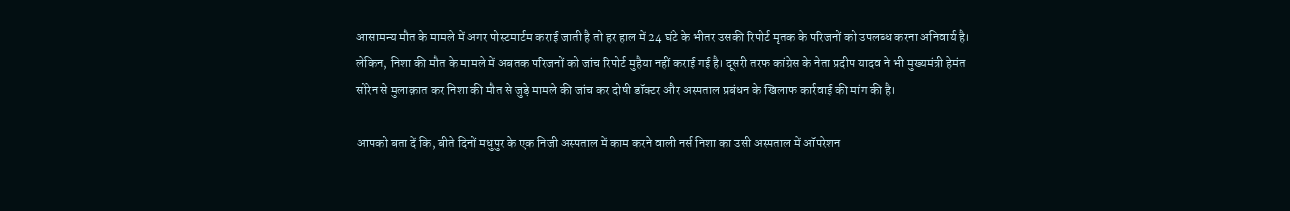आसामन्य मौत के मामले में अगर पोस्टमार्टम कराई जाती है तो हर हाल में 24 घंटे के भीतर उसकी रिपोर्ट मृतक के परिजनों को उपलब्ध करना अनिवार्य है। लेकिन, निशा की मौत के मामले में अबतक परिजनों को जांच रिपोर्ट मुहैया नहीं कराई गई है। दूसरी तरफ कांग्रेस के नेता प्रदीप यादव ने भी मुख्यमंत्री हेमंत सोरेन से मुलाक़ात कर निशा की मौत से जुड़े मामले की जांच कर दोषी डॉक्टर और अस्पताल प्रबंधन के खिलाफ कार्रवाई की मांग की है।

आपको बता दें कि, बीते दिनों मधुपुर के एक निजी अस्पताल में काम करने वाली नर्स निशा का उसी अस्पताल में ऑपरेशन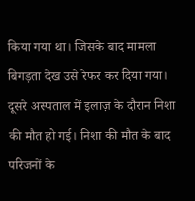किया गया था। जिसके बाद मामला बिगड़ता देख उसे रेफर कर दिया गया। दूसरे अस्पताल में इलाज़ के दौरान निशा की मौत हो गई। निशा की मौत के बाद परिजनों के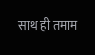साथ ही तमाम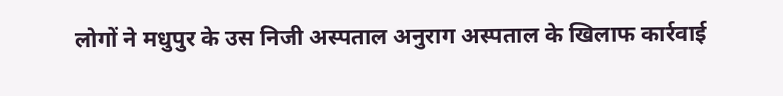लोगों ने मधुपुर के उस निजी अस्पताल अनुराग अस्पताल के खिलाफ कार्रवाई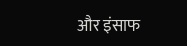और इंसाफ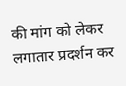की मांग को लेकर लगातार प्रदर्शन कर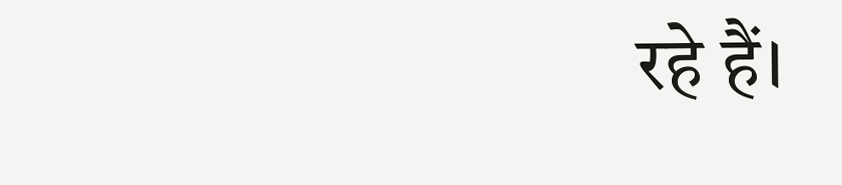रहे हैं।